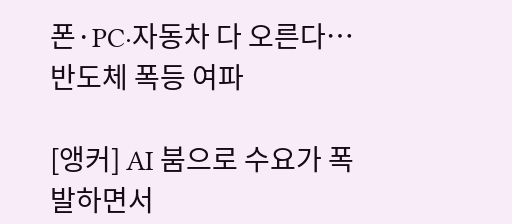폰·PC·자동차 다 오른다…반도체 폭등 여파

[앵커] AI 붐으로 수요가 폭발하면서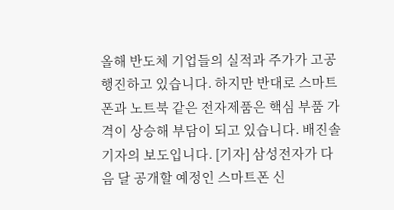올해 반도체 기업들의 실적과 주가가 고공행진하고 있습니다. 하지만 반대로 스마트폰과 노트북 같은 전자제품은 핵심 부품 가격이 상승해 부담이 되고 있습니다. 배진솔 기자의 보도입니다. [기자] 삼성전자가 다음 달 공개할 예정인 스마트폰 신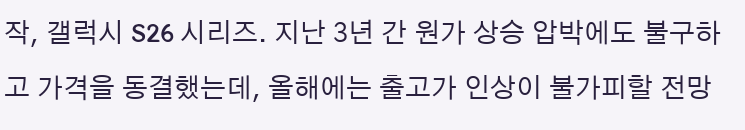작, 갤럭시 S26 시리즈. 지난 3년 간 원가 상승 압박에도 불구하고 가격을 동결했는데, 올해에는 출고가 인상이 불가피할 전망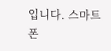입니다. 스마트폰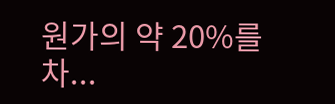원가의 약 20%를 차...